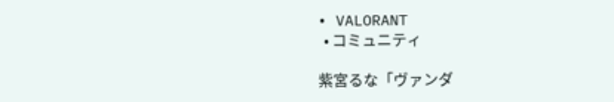• VALORANT
  • コミュニティ

紫宮るな「ヴァンダ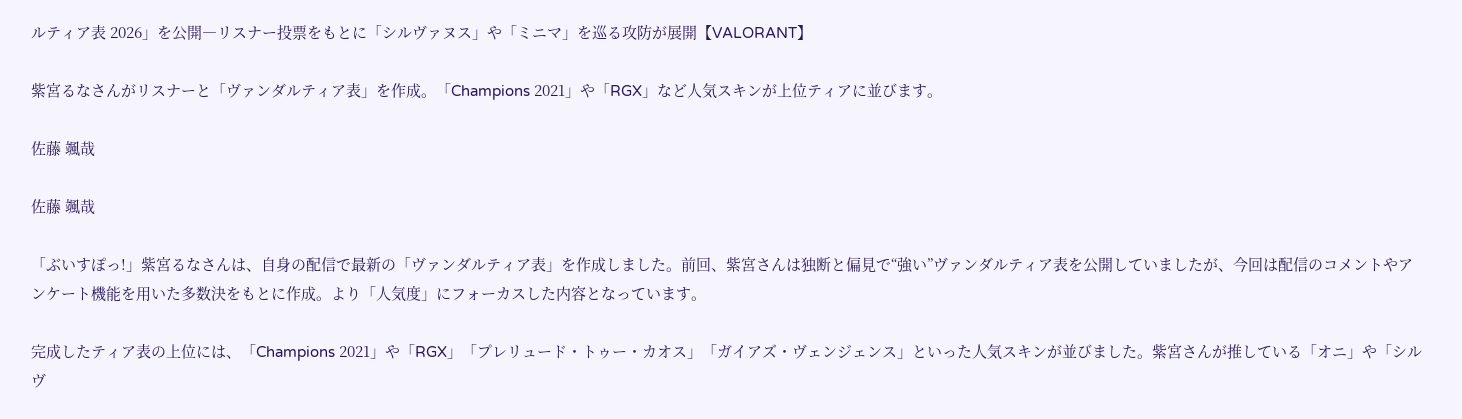ルティア表 2026」を公開―リスナー投票をもとに「シルヴァヌス」や「ミニマ」を巡る攻防が展開【VALORANT】

紫宮るなさんがリスナーと「ヴァンダルティア表」を作成。「Champions 2021」や「RGX」など人気スキンが上位ティアに並びます。

佐藤 颯哉

佐藤 颯哉

「ぶいすぽっ!」紫宮るなさんは、自身の配信で最新の「ヴァンダルティア表」を作成しました。前回、紫宮さんは独断と偏見で“強い”ヴァンダルティア表を公開していましたが、今回は配信のコメントやアンケート機能を用いた多数決をもとに作成。より「人気度」にフォーカスした内容となっています。

完成したティア表の上位には、「Champions 2021」や「RGX」「プレリュード・トゥー・カオス」「ガイアズ・ヴェンジェンス」といった人気スキンが並びました。紫宮さんが推している「オニ」や「シルヴ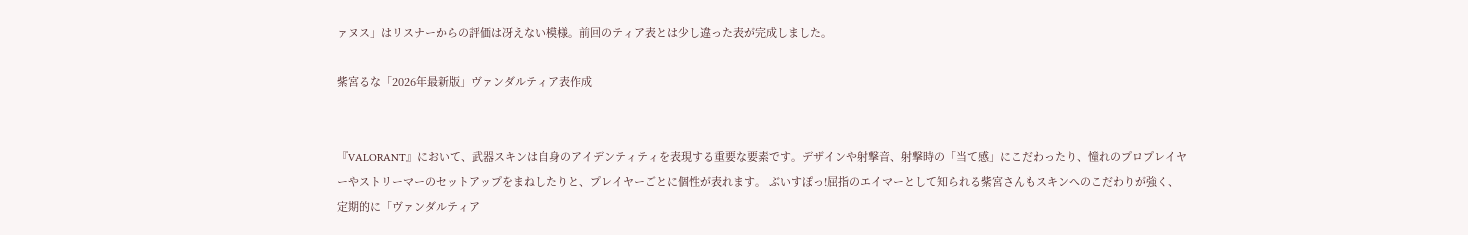ァヌス」はリスナーからの評価は冴えない模様。前回のティア表とは少し違った表が完成しました。

紫宮るな「2026年最新版」ヴァンダルティア表作成


『VALORANT』において、武器スキンは自身のアイデンティティを表現する重要な要素です。デザインや射撃音、射撃時の「当て感」にこだわったり、憧れのプロプレイヤーやストリーマーのセットアップをまねしたりと、プレイヤーごとに個性が表れます。 ぶいすぽっ!屈指のエイマーとして知られる紫宮さんもスキンへのこだわりが強く、定期的に「ヴァンダルティア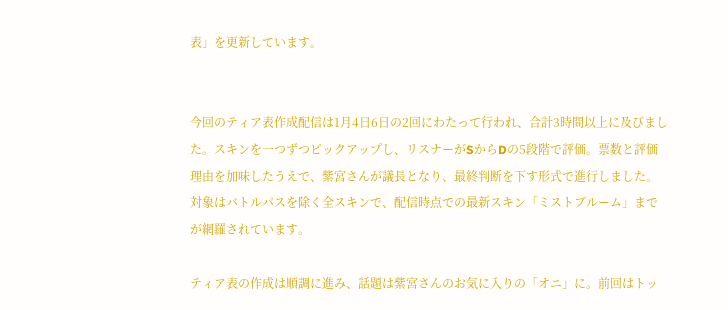表」を更新しています。


今回のティア表作成配信は1月4日6日の2回にわたって行われ、合計3時間以上に及びました。スキンを一つずつピックアップし、リスナーがSからDの5段階で評価。票数と評価理由を加味したうえで、紫宮さんが議長となり、最終判断を下す形式で進行しました。対象はバトルパスを除く全スキンで、配信時点での最新スキン「ミストブルーム」までが網羅されています。

ティア表の作成は順調に進み、話題は紫宮さんのお気に入りの「オニ」に。前回はトッ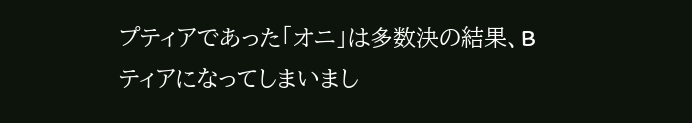プティアであった「オニ」は多数決の結果、Bティアになってしまいまし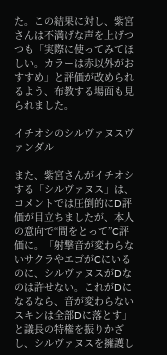た。この結果に対し、紫宮さんは不満げな声を上げつつも「実際に使ってみてほしい。カラーは赤以外がおすすめ」と評価が改められるよう、布教する場面も見られました。

イチオシのシルヴァヌスヴァンダル

また、紫宮さんがイチオシする「シルヴァヌス」は、コメントでは圧倒的にD評価が目立ちましたが、本人の意向で“間をとって”C評価に。「射撃音が変わらないサクラやエゴがCにいるのに、シルヴァヌスがDなのは許せない。これがDになるなら、音が変わらないスキンは全部Dに落とす」と議長の特権を振りかざし、シルヴァヌスを擁護し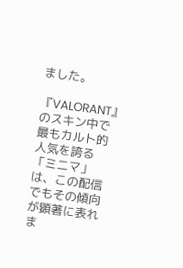ました。

『VALORANT』のスキン中で最もカルト的人気を誇る「ミニマ」は、この配信でもその傾向が顕著に表れま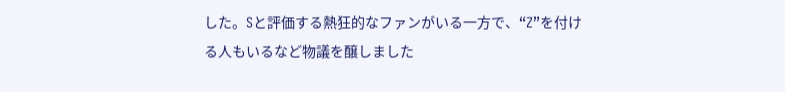した。Sと評価する熱狂的なファンがいる一方で、“Z”を付ける人もいるなど物議を醸しました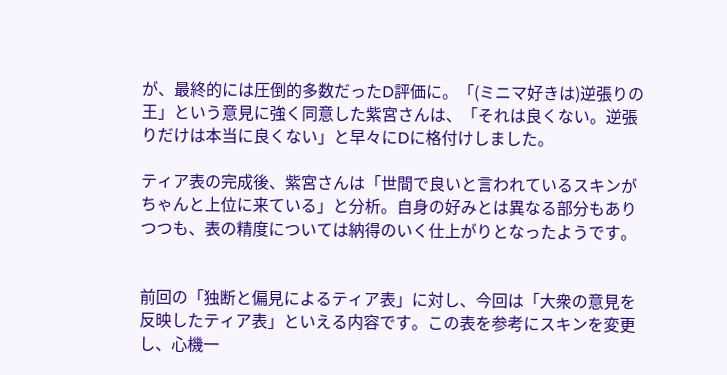が、最終的には圧倒的多数だったD評価に。「(ミニマ好きは)逆張りの王」という意見に強く同意した紫宮さんは、「それは良くない。逆張りだけは本当に良くない」と早々にDに格付けしました。

ティア表の完成後、紫宮さんは「世間で良いと言われているスキンがちゃんと上位に来ている」と分析。自身の好みとは異なる部分もありつつも、表の精度については納得のいく仕上がりとなったようです。


前回の「独断と偏見によるティア表」に対し、今回は「大衆の意見を反映したティア表」といえる内容です。この表を参考にスキンを変更し、心機一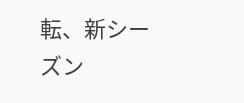転、新シーズン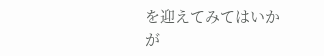を迎えてみてはいかが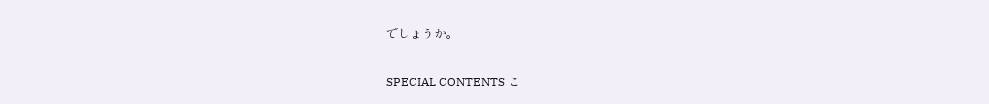でしょうか。

SPECIAL CONTENTS こ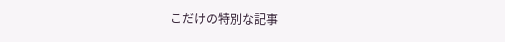こだけの特別な記事